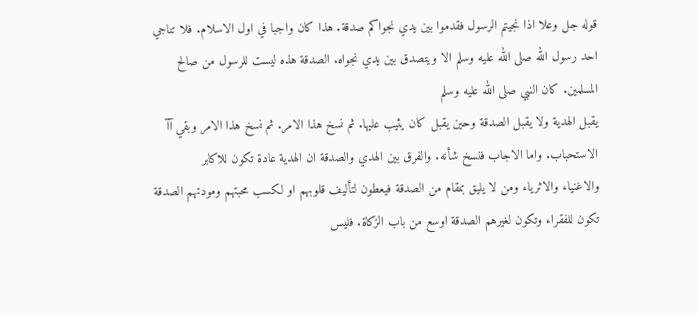قوله جل وعلا اذا نجيتم الرسول فقدموا بين يدي نجواكم صدقة. هذا كان واجبا في اول الاسلام. فلا تناجي احد رسول الله صلى الله عليه وسلم الا ويتصدق بين يدي نجواه. الصدقة هذه ليست للرسول من صالح المسلمين. كان النبي صلى الله عليه وسلم
يقبل الهدية ولا يقبل الصدقة وحين يقبل كان يثيب عليها. ثم نسخ هذا الامر. ثم نسخ هذا الامر وبقي آآ الاستحباب. واما الاجاب فنسخ شأنه. والفرق بين الهدي والصدقة ان الهدية عادة تكون للاكابر
والاغنياء والاثرياء ومن لا يليق بمقام من الصدقة فيعطون لتأليف قلوبهم او لكسب محبتهم ومودتهم الصدقة تكون للفقراء وتكون لغيرهم الصدقة اوسع من باب الزكاة. فليس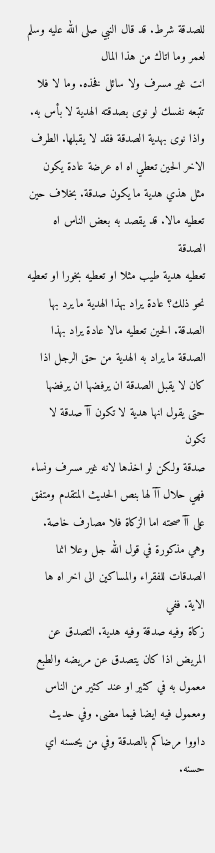للصدقة شرط. قد قال النبي صلى الله عليه وسلم لعمر وما اتاك من هذا المال
انت غير مسرف ولا سائل فخذه. وما لا فلا تتبعه نفسك لو نوى بصدقته الهدية لا بأس به. واذا نوى بهدية الصدقة فقد لا يقبلها. الطرف الاخر الحين تعطي اه اه عرضة عادة يكون مثل هذي هدية ما يكون صدقة. بخلاف حين تعطيه مالا. قد يقصد به بعض الناس اه الصدقة
تعطيه هدية طيب مثلا او تعطيه بخورا او تعطيه نحو ذلك؟ عادة يراد بهذا الهدية ما يرد بها الصدقة. الحين تعطيه مالا عادة يراد بهذا الصدقة ما يراد به الهدية من حق الرجل اذا كان لا يقبل الصدقة ان يرفضها ان يرفضها حتى يقول انها هدية لا تكون آآ صدقة لا تكون
صدقة ولكن لو اخذها لانه غير مسرف ونساء فهي حلال آآ لها بنص الحديث المتقدم ومتفق على آآ صحته اما الزكاة فلا مصارف خاصة. وهي مذكورة في قول الله جل وعلا انما الصدقات للفقراء والمساكين الى اخر اه ها الاية. ففي
زكاة وفيه صدقة وفيه هدية. التصدق عن المريض اذا كان يتصدق عن مريضه والطبع معمول به في كثير او عند كثير من الناس ومعمول فيه ايضا فيما مضى. وفي حديث داووا مرضاكم بالصدقة وفي من يحسنه اي حسنه.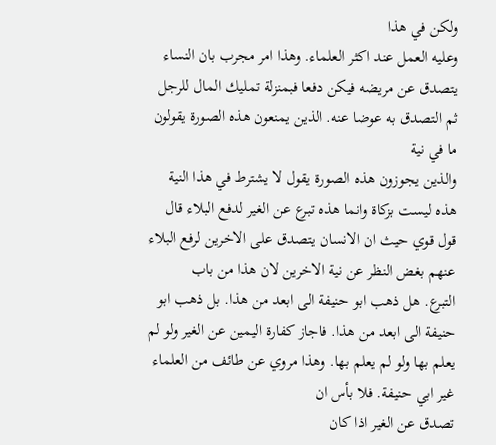ولكن في هذا
وعليه العمل عند اكثر العلماء. وهذا امر مجرب بان النساء يتصدق عن مريضه فيكن دفعا فبمنزلة تمليك المال للرجل ثم التصدق به عوضا عنه. الذين يمنعون هذه الصورة يقولون ما في نية
والذين يجوزون هذه الصورة يقول لا يشترط في هذا النية هذه ليست بزكاة وانما هذه تبرع عن الغير لدفع البلاء قال قول قوي حيث ان الانسان يتصدق على الاخرين لرفع البلاء عنهم بغض النظر عن نية الاخرين لان هذا من باب
التبرع. هل ذهب ابو حنيفة الى ابعد من هذا. بل ذهب ابو حنيفة الى ابعد من هذا. فاجاز كفارة اليمين عن الغير ولو لم يعلم بها ولو لم يعلم بها. وهذا مروي عن طائف من العلماء غير ابي حنيفة. فلا بأس ان
تصدق عن الغير اذا كان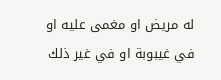له مريض او مغمى عليه او في غيبوبة او في غير ذلك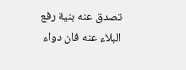تصدق عنه بنية رفع البلاء عنه فان دواء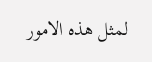لمثل هذه الامور